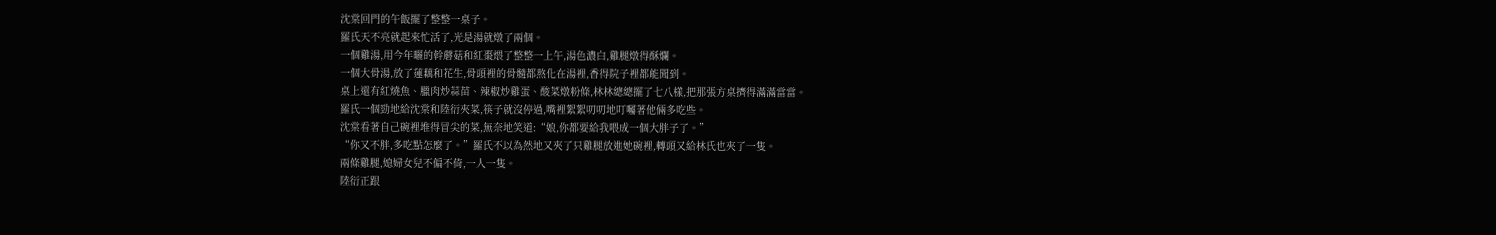沈棠回門的午飯擺了整整一桌子。
羅氏天不亮就起來忙活了,光是湯就燉了兩個。
一個雞湯,用今年曬的幹蘑菇和紅棗煨了整整一上午,湯色濃白,雞腿燉得酥爛。
一個大骨湯,放了蓮藕和花生,骨頭裡的骨髓都熬化在湯裡,香得院子裡都能聞到。
桌上還有紅燒魚、臘肉炒蒜苗、辣椒炒雞蛋、酸菜燉粉條,林林總總擺了七八樣,把那張方桌擠得滿滿當當。
羅氏一個勁地給沈棠和陸衍夾菜,筷子就沒停過,嘴裡絮絮叨叨地叮囑著他倆多吃些。
沈棠看著自己碗裡堆得冒尖的菜,無奈地笑道:“娘,你都要給我喂成一個大胖子了。”
“你又不胖,多吃點怎麼了。”羅氏不以為然地又夾了只雞腿放進她碗裡,轉頭又給林氏也夾了一隻。
兩條雞腿,媳婦女兒不偏不倚,一人一隻。
陸衍正跟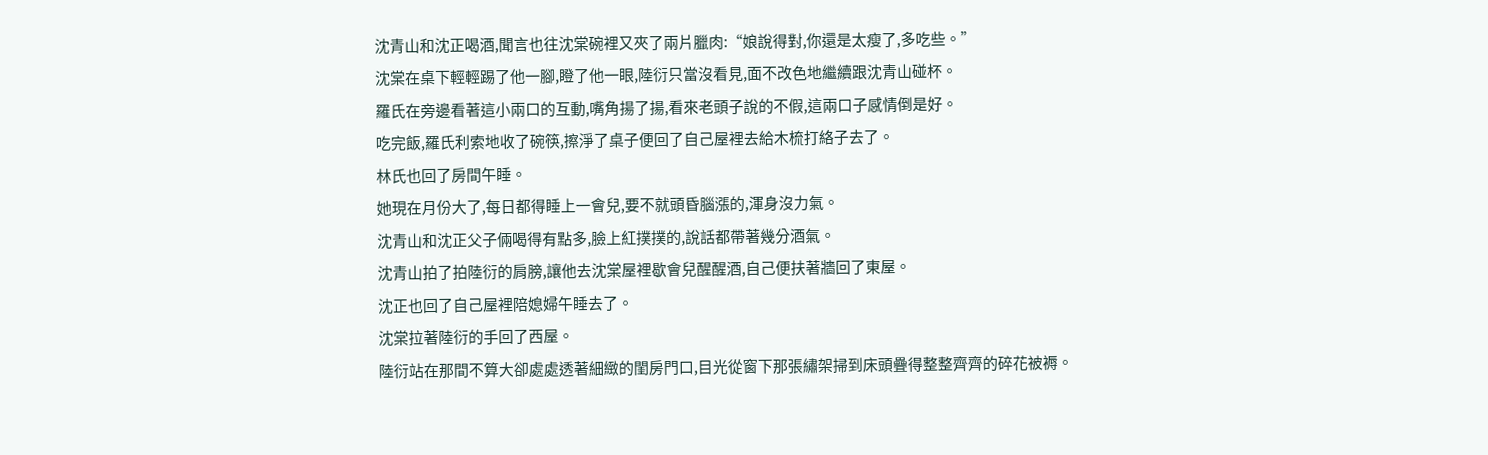沈青山和沈正喝酒,聞言也往沈棠碗裡又夾了兩片臘肉:“娘說得對,你還是太瘦了,多吃些。”
沈棠在桌下輕輕踢了他一腳,瞪了他一眼,陸衍只當沒看見,面不改色地繼續跟沈青山碰杯。
羅氏在旁邊看著這小兩口的互動,嘴角揚了揚,看來老頭子說的不假,這兩口子感情倒是好。
吃完飯,羅氏利索地收了碗筷,擦淨了桌子便回了自己屋裡去給木梳打絡子去了。
林氏也回了房間午睡。
她現在月份大了,每日都得睡上一會兒,要不就頭昏腦漲的,渾身沒力氣。
沈青山和沈正父子倆喝得有點多,臉上紅撲撲的,說話都帶著幾分酒氣。
沈青山拍了拍陸衍的肩膀,讓他去沈棠屋裡歇會兒醒醒酒,自己便扶著牆回了東屋。
沈正也回了自己屋裡陪媳婦午睡去了。
沈棠拉著陸衍的手回了西屋。
陸衍站在那間不算大卻處處透著細緻的閨房門口,目光從窗下那張繡架掃到床頭疊得整整齊齊的碎花被褥。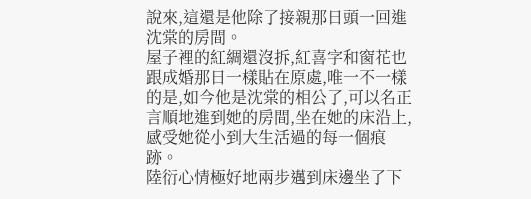說來,這還是他除了接親那日頭一回進沈棠的房間。
屋子裡的紅綢還沒拆,紅喜字和窗花也跟成婚那日一樣貼在原處,唯一不一樣的是,如今他是沈棠的相公了,可以名正言順地進到她的房間,坐在她的床沿上,感受她從小到大生活過的每一個痕跡。
陸衍心情極好地兩步邁到床邊坐了下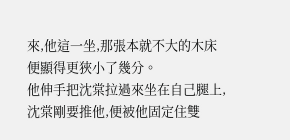來,他這一坐,那張本就不大的木床便顯得更狹小了幾分。
他伸手把沈棠拉過來坐在自己腿上,沈棠剛要推他,便被他固定住雙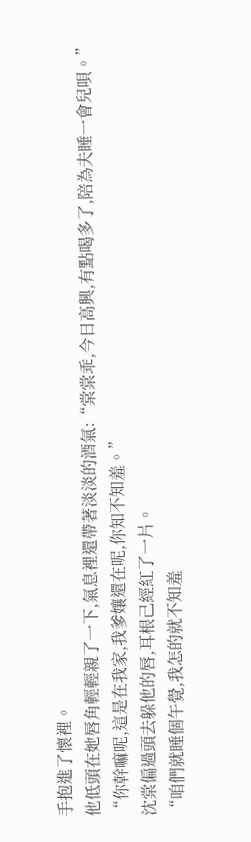手抱進了懷裡。
他低頭在她唇角輕輕親了一下,氣息裡還帶著淡淡的酒氣:“棠棠乖,今日高興,有點喝多了,陪為夫睡一會兒唄。”
“你幹嘛呢,這是在我家,我爹孃還在呢,你知不知羞。”
沈棠偏過頭去躲他的唇,耳根己經紅了一片。
“咱們就睡個午覺,我怎的就不知羞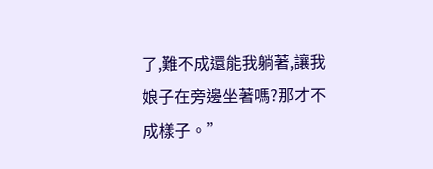了,難不成還能我躺著,讓我娘子在旁邊坐著嗎?那才不成樣子。”